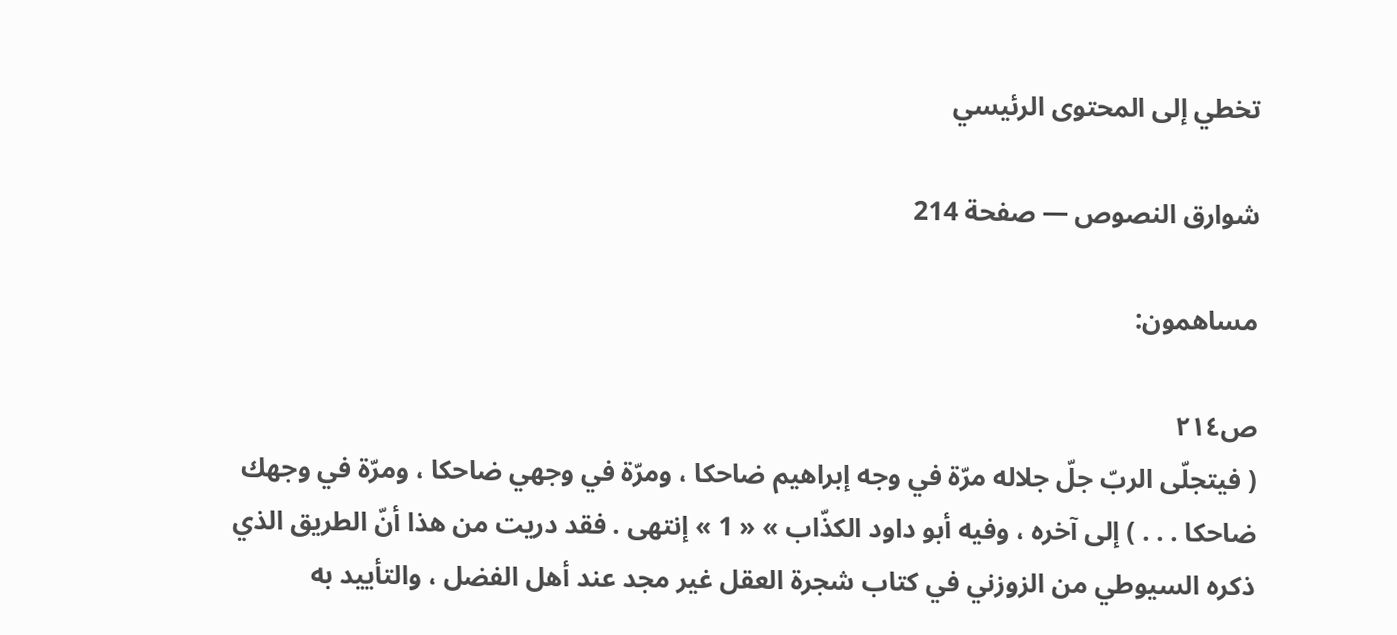تخطي إلى المحتوى الرئيسي

شوارق النصوص — صفحة 214

مساهمون:

ص٢١٤
( فيتجلّى الربّ جلّ جلاله مرّة في وجه إبراهيم ضاحكا ، ومرّة في وجهي ضاحكا ، ومرّة في وجهك ضاحكا . . . ) إلى آخره ، وفيه أبو داود الكذّاب » « 1 » إنتهى . فقد دريت من هذا أنّ الطريق الذي ذكره السيوطي من الزوزني في كتاب شجرة العقل غير مجد عند أهل الفضل ، والتأييد به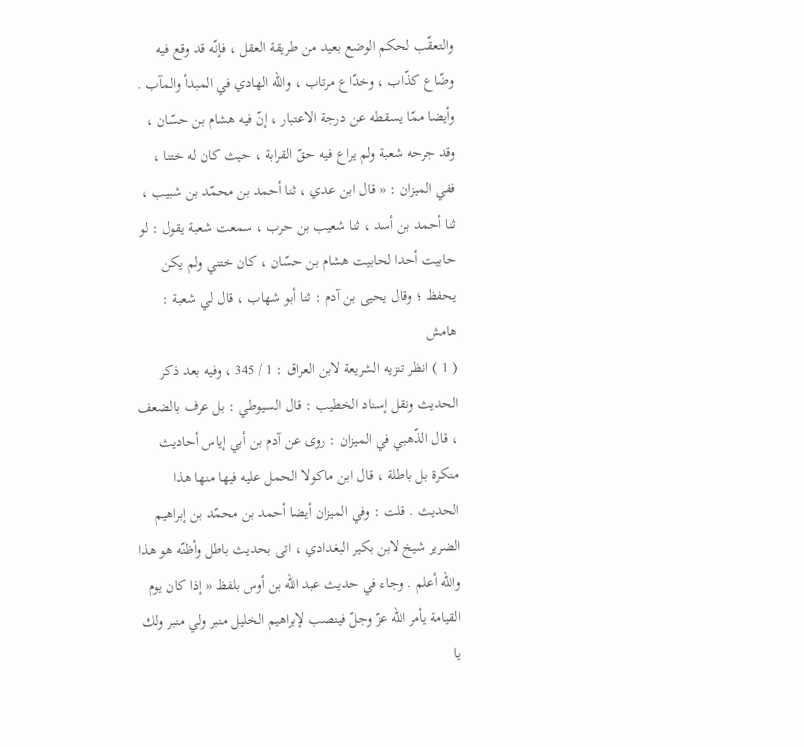والتعقّب لحكم الوضع بعيد من طريقة العقل ، فإنّه قد وقع فيه وضّاع كذّاب ، وخدّاع مرتاب ، واللّه الهادي في المبدأ والمآب . وأيضا ممّا يسقطه عن درجة الاعتبار ، إنّ فيه هشام بن حسّان ، وقد جرحه شعبة ولم يراع فيه حقّ القرابة ، حيث كان له ختنا ، ففي الميزان : « قال ابن عدي ، ثنا أحمد بن محمّد بن شبيب ، ثنا أحمد بن أسد ، ثنا شعيب بن حرب ، سمعت شعبة يقول : لو حابيت أحدا لحابيت هشام بن حسّان ، كان ختني ولم يكن يحفظ ؛ وقال يحيى بن آدم : ثنا أبو شهاب ، قال لي شعبة :
هامش
( 1 ) انظر تنزيه الشريعة لابن العراق : 1 / 345 ، وفيه بعد ذكر الحديث ونقل إسناد الخطيب : قال السيوطي : بل عرف بالضعف ، قال الذّهبي في الميزان : روى عن آدم بن أبي إياس أحاديث منكرة بل باطلة ، قال ابن ماكولا الحمل عليه فيها منها هذا الحديث . قلت : وفي الميزان أيضا أحمد بن محمّد بن إبراهيم الضرير شيخ لابن بكير البغدادي ، اتى بحديث باطل وأظنّه هو هذا واللّه أعلم . وجاء في حديث عبد اللّه بن أوس بلفظ « إذا كان يوم القيامة يأمر اللّه عزّ وجلّ فينصب لإبراهيم الخليل منبر ولي منبر ولك يا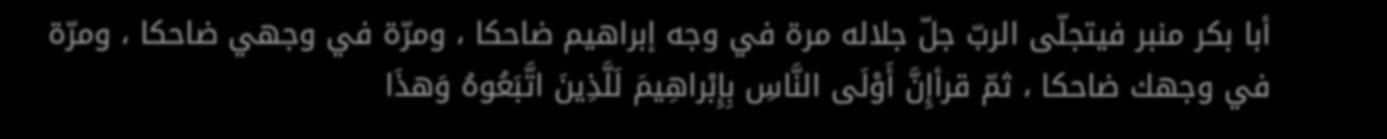أبا بكر منبر فيتجلّى الربّ جلّ جلاله مرة في وجه إبراهيم ضاحكا ، ومرّة في وجهي ضاحكا ، ومرّة في وجهك ضاحكا ، ثمّ قرأإِنَّ أَوْلَى النَّاسِ بِإِبْراهِيمَ لَلَّذِينَ اتَّبَعُوهُ وَهذَا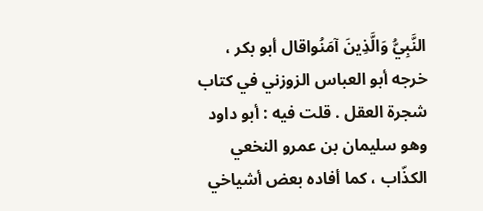النَّبِيُّ وَالَّذِينَ آمَنُواقال أبو بكر ، خرجه أبو العباس الزوزني في كتاب شجرة العقل . قلت فيه : أبو داود وهو سليمان بن عمرو النخعي الكذّاب ، كما أفاده بعض أشياخي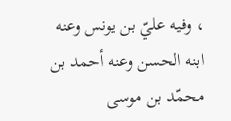، وفيه عليّ بن يونس وعنه ابنه الحسن وعنه أحمد بن محمّد بن موسى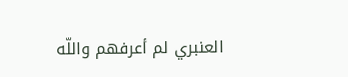العنبري لم أعرفهم واللّه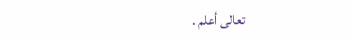تعالى أعلم .